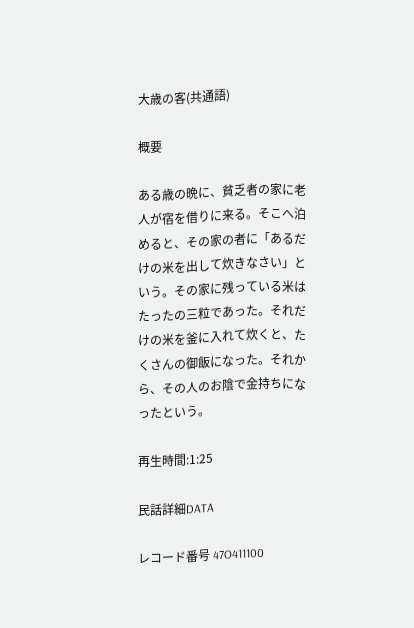大歳の客(共通語)

概要

ある歳の晩に、貧乏者の家に老人が宿を借りに来る。そこへ泊めると、その家の者に「あるだけの米を出して炊きなさい」という。その家に残っている米はたったの三粒であった。それだけの米を釜に入れて炊くと、たくさんの御飯になった。それから、その人のお陰で金持ちになったという。

再生時間:1:25

民話詳細DATA

レコード番号 47O411100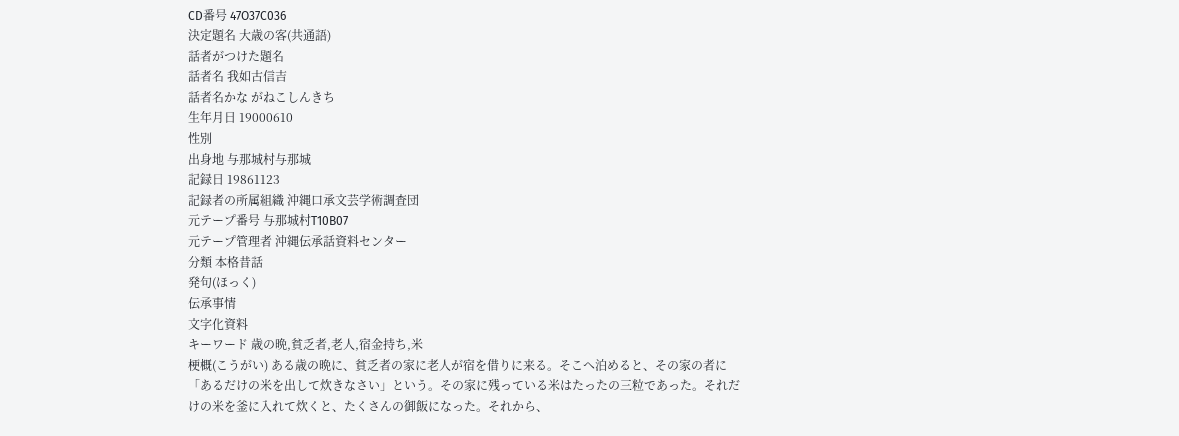CD番号 47O37C036
決定題名 大歳の客(共通語)
話者がつけた題名
話者名 我如古信吉
話者名かな がねこしんきち
生年月日 19000610
性別
出身地 与那城村与那城
記録日 19861123
記録者の所属組織 沖縄口承文芸学術調査団
元テープ番号 与那城村T10B07
元テープ管理者 沖縄伝承話資料センター
分類 本格昔話
発句(ほっく)
伝承事情
文字化資料
キーワード 歳の晩,貧乏者,老人,宿金持ち,米
梗概(こうがい) ある歳の晩に、貧乏者の家に老人が宿を借りに来る。そこへ泊めると、その家の者に「あるだけの米を出して炊きなさい」という。その家に残っている米はたったの三粒であった。それだけの米を釜に入れて炊くと、たくさんの御飯になった。それから、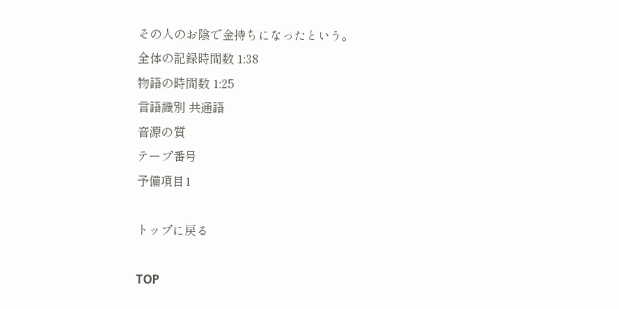その人のお陰で金持ちになったという。
全体の記録時間数 1:38
物語の時間数 1:25
言語識別 共通語
音源の質
テープ番号
予備項目1

トップに戻る

TOP